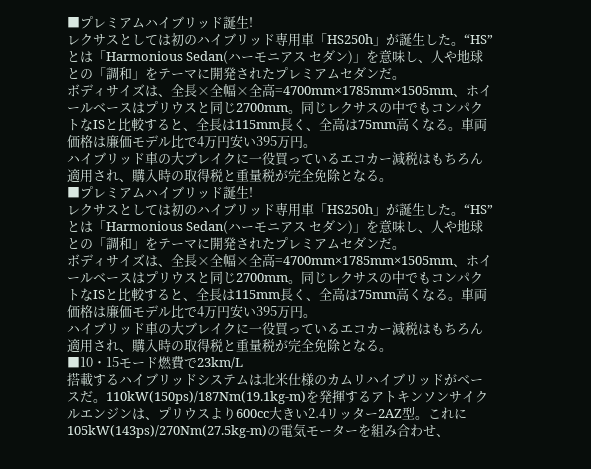■プレミアムハイブリッド誕生!
レクサスとしては初のハイブリッド専用車「HS250h」が誕生した。“HS”とは「Harmonious Sedan(ハーモニアス セダン)」を意味し、人や地球との「調和」をテーマに開発されたプレミアムセダンだ。
ボディサイズは、全長×全幅×全高=4700mm×1785mm×1505mm、ホイールベースはプリウスと同じ2700mm。同じレクサスの中でもコンパクトなISと比較すると、全長は115mm長く、全高は75mm高くなる。車両価格は廉価モデル比で4万円安い395万円。
ハイブリッド車の大ブレイクに一役買っているエコカー減税はもちろん適用され、購入時の取得税と重量税が完全免除となる。
■プレミアムハイブリッド誕生!
レクサスとしては初のハイブリッド専用車「HS250h」が誕生した。“HS”とは「Harmonious Sedan(ハーモニアス セダン)」を意味し、人や地球との「調和」をテーマに開発されたプレミアムセダンだ。
ボディサイズは、全長×全幅×全高=4700mm×1785mm×1505mm、ホイールベースはプリウスと同じ2700mm。同じレクサスの中でもコンパクトなISと比較すると、全長は115mm長く、全高は75mm高くなる。車両価格は廉価モデル比で4万円安い395万円。
ハイブリッド車の大ブレイクに一役買っているエコカー減税はもちろん適用され、購入時の取得税と重量税が完全免除となる。
■10・15モード燃費で23km/L
搭載するハイブリッドシステムは北米仕様のカムリハイブリッドがベースだ。110kW(150ps)/187Nm(19.1kg-m)を発揮するアトキンソンサイクルエンジンは、プリウスより600cc大きい2.4リッター2AZ型。これに105kW(143ps)/270Nm(27.5kg-m)の電気モーターを組み合わせ、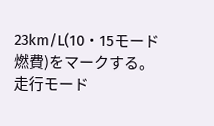23km/L(10・15モード燃費)をマークする。
走行モード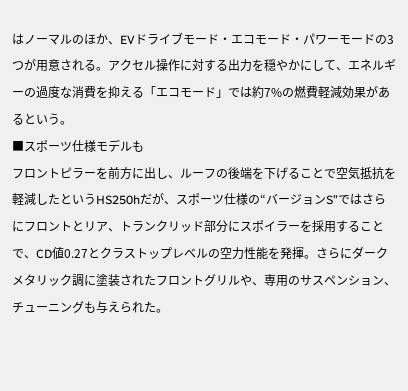はノーマルのほか、EVドライブモード・エコモード・パワーモードの3つが用意される。アクセル操作に対する出力を穏やかにして、エネルギーの過度な消費を抑える「エコモード」では約7%の燃費軽減効果があるという。
■スポーツ仕様モデルも
フロントピラーを前方に出し、ルーフの後端を下げることで空気抵抗を軽減したというHS250hだが、スポーツ仕様の“バージョンS”ではさらにフロントとリア、トランクリッド部分にスポイラーを採用することで、CD値0.27とクラストップレベルの空力性能を発揮。さらにダークメタリック調に塗装されたフロントグリルや、専用のサスペンション、チューニングも与えられた。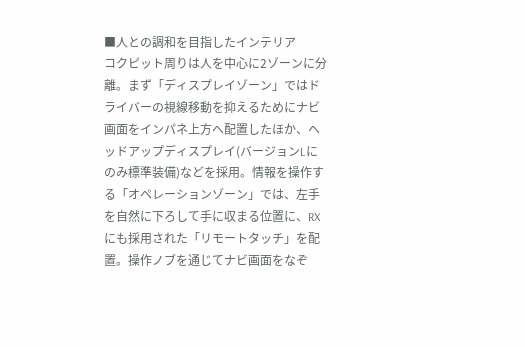■人との調和を目指したインテリア
コクピット周りは人を中心に2ゾーンに分離。まず「ディスプレイゾーン」ではドライバーの視線移動を抑えるためにナビ画面をインパネ上方へ配置したほか、ヘッドアップディスプレイ(バージョンLにのみ標準装備)などを採用。情報を操作する「オペレーションゾーン」では、左手を自然に下ろして手に収まる位置に、RXにも採用された「リモートタッチ」を配置。操作ノブを通じてナビ画面をなぞ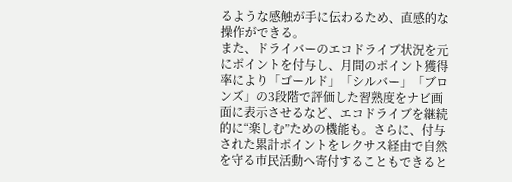るような感触が手に伝わるため、直感的な操作ができる。
また、ドライバーのエコドライブ状況を元にポイントを付与し、月間のポイント獲得率により「ゴールド」「シルバー」「ブロンズ」の3段階で評価した習熟度をナビ画面に表示させるなど、エコドライブを継続的に“楽しむ”ための機能も。さらに、付与された累計ポイントをレクサス経由で自然を守る市民活動へ寄付することもできると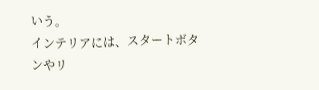いう。
インテリアには、スタートボタンやリ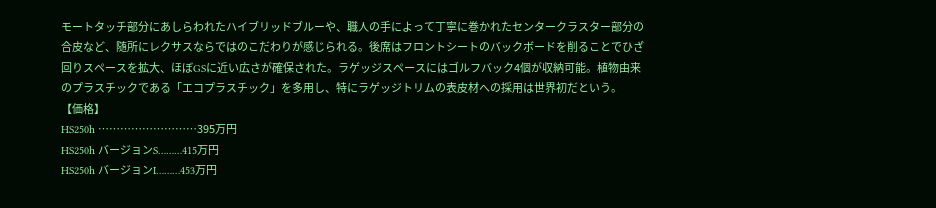モートタッチ部分にあしらわれたハイブリッドブルーや、職人の手によって丁寧に巻かれたセンタークラスター部分の合皮など、随所にレクサスならではのこだわりが感じられる。後席はフロントシートのバックボードを削ることでひざ回りスペースを拡大、ほぼGSに近い広さが確保された。ラゲッジスペースにはゴルフバック4個が収納可能。植物由来のプラスチックである「エコプラスチック」を多用し、特にラゲッジトリムの表皮材への採用は世界初だという。
【価格】
HS250h ………………………395万円
HS250h バージョンS………415万円
HS250h バージョンI………453万円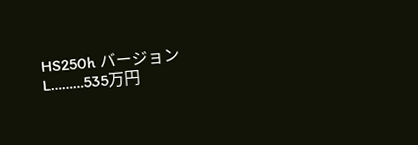HS250h バージョンL………535万円